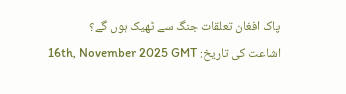پاک افغان تعلقات جنگ سے ٹھیک ہوں گے؟
اشاعت کی تاریخ: 16th, November 2025 GMT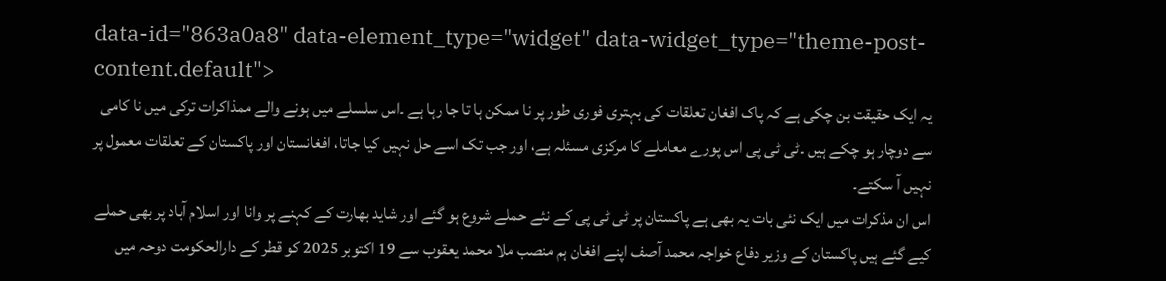data-id="863a0a8" data-element_type="widget" data-widget_type="theme-post-content.default">
یہ ایک حقیقت بن چکی ہے کہ پاک افغان تعلقات کی بہتری فوری طور پر نا ممکن ہا تا جا رہا ہے ۔اس سلسلے میں ہونے والے ممذاکرات ترکی میں نا کامی سے دوچار ہو چکے ہیں ۔ٹی ٹی پی اس پورے معاملے کا مرکزی مسئلہ ہے، اور جب تک اسے حل نہیں کیا جاتا، افغانستان اور پاکستان کے تعلقات معمول پر نہیں آ سکتے۔
اس ان مذکرات میں ایک نئی بات یہ بھی ہے پاکستان پر ٹی ٹی پی کے نئے حملے شروع ہو گئے اور شاید بھارت کے کہنے پر وانا اور اسلام آباد پر بھی حملے کیے گئے ہیں پاکستان کے وزیر دفاع خواجہ محمد آصف اپنے افغان ہم منصب ملا محمد یعقوب سے 19 اکتوبر 2025 کو قطر کے دارالحکومت دوحہ میں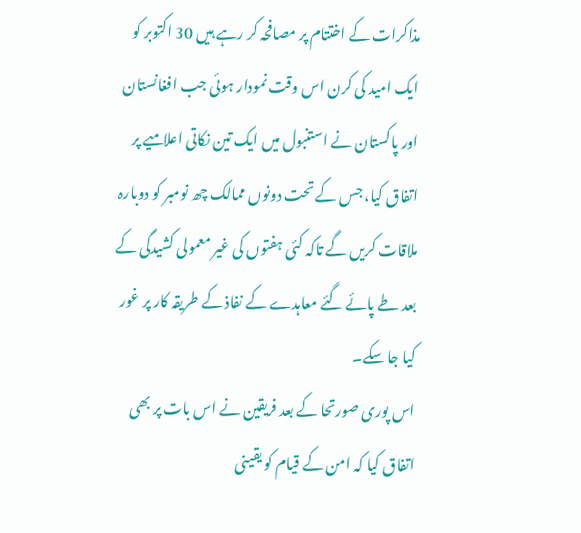مذاکرات کے اختتام پر مصافحہ کر رہے ہیں 30 اکتوبر کو ایک امید کی کرن اس وقت نمودار ہوئی جب افغانستان اور پاکستان نے استنبول میں ایک تین نکاتی اعلامیے پر اتفاق کیا، جس کے تحت دونوں ممالک چھ نومبر کو دوبارہ ملاقات کریں گے تاکہ کئی ہفتوں کی غیر معمولی کشیدگی کے بعد طے پائے گئے معاہدے کے نفاذ کے طریقہ کار پر غور کیا جا سکے۔
اس پوری صورتحا کے بعد فریقین نے اس بات پر بھی اتفاق کیا کہ امن کے قیام کو یقینی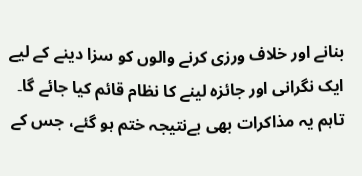بنانے اور خلاف ورزی کرنے والوں کو سزا دینے کے لیے ایک نگرانی اور جائزہ لینے کا نظام قائم کیا جائے گا۔ تاہم یہ مذاکرات بھی بےنتیجہ ختم ہو گئے، جس کے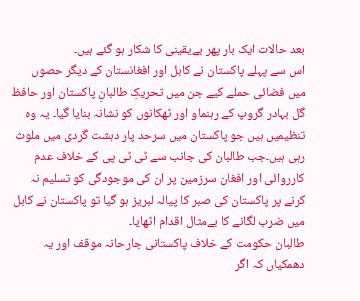بعد حالات ایک بار پھر بےیقینی کا شکار ہو گئے ہیں۔
اس سے پہلے پاکستان نے کابل اور افغانستان کے دیگر حصوں میں فضائی حملے کیے جن میں تحریکِ طالبانِ پاکستان اور حافظ گل بہادر گروپ کے رہنماو اور ٹھکانوں کو نشانہ بنایا گیا۔ یہ وہ تنظیمیں ہیں جو پاکستان میں سرحد پار دہشت گردی میں ملوث رہی ہیں۔جب طالبان کی جانب سے ٹی ٹی پی کے خلاف عدم کارروائی اور افغان سرزمین پر ان کی موجودگی کو تسلیم نہ کرنے پر پاکستان کی صبر کا پیالہ لبریز ہو گیا تو پاکستان نے کابل میں ضرب لگانے کا بےمثال اقدام اٹھایا۔
طالبان حکومت کے خلاف پاکستانی جارحانہ موقف اور یہ دھمکیاں کہ اگر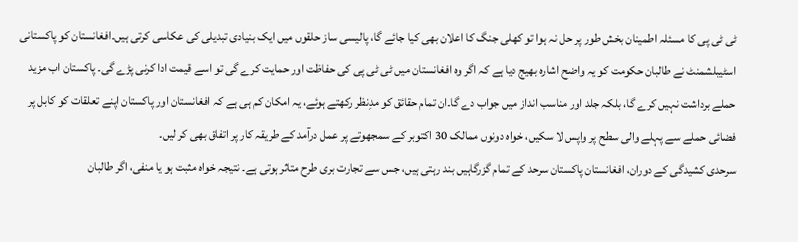ٹی ٹی پی کا مسئلہ اطمینان بخش طور پر حل نہ ہوا تو کھلی جنگ کا اعلان بھی کیا جائے گا، پالیسی ساز حلقوں میں ایک بنیادی تبدیلی کی عکاسی کرتی ہیں۔افغانستان کو پاکستانی اسٹیبلشمنٹ نے طالبان حکومت کو یہ واضح اشارہ بھیج دیا ہے کہ اگر وہ افغانستان میں ٹی ٹی پی کی حفاظت اور حمایت کرے گی تو اسے قیمت ادا کرنی پڑے گی۔ پاکستان اب مزید حملے برداشت نہیں کرے گا، بلکہ جلد اور مناسب انداز میں جواب دے گا۔ان تمام حقائق کو مدِنظر رکھتے ہوئے، یہ امکان کم ہی ہے کہ افغانستان اور پاکستان اپنے تعلقات کو کابل پر فضائی حملے سے پہلے والی سطح پر واپس لا سکیں، خواہ دونوں ممالک 30 اکتوبر کے سمجھوتے پر عمل درآمد کے طریقہ کار پر اتفاق بھی کر لیں۔
سرحدی کشیدگی کے دوران، افغانستان پاکستان سرحد کے تمام گزرگاہیں بند رہتی ہیں، جس سے تجارت بری طرح متاثر ہوتی ہے۔ نتیجہ خواہ مثبت ہو یا منفی، اگر طالبان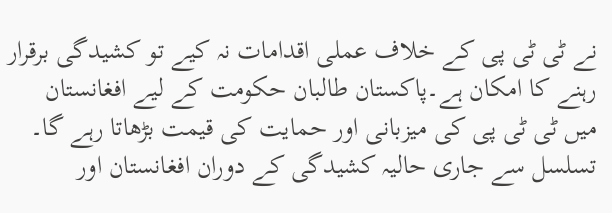نے ٹی ٹی پی کے خلاف عملی اقدامات نہ کیے تو کشیدگی برقرار رہنے کا امکان ہے۔پاکستان طالبان حکومت کے لیے افغانستان میں ٹی ٹی پی کی میزبانی اور حمایت کی قیمت بڑھاتا رہے گا۔
تسلسل سے جاری حالیہ کشیدگی کے دوران افغانستان اور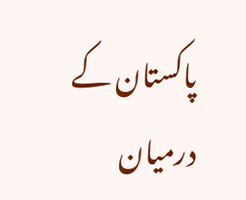پاکستان کے درمیان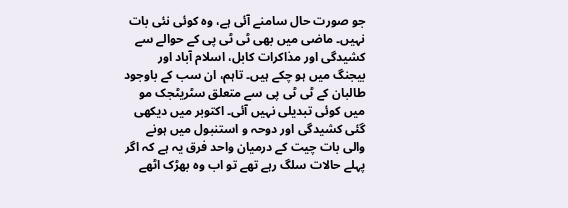جو صورت حال سامنے آئی ہے، وہ کوئی نئی بات نہیں۔ ماضی میں بھی ٹی ٹی پی کے حوالے سے کشیدگی اور مذاکرات کابل، اسلام آباد اور بیجنگ میں ہو چکے ہیں۔ تاہم، ان سب کے باوجود طالبان کے ٹی ٹی پی سے متعلق سٹریٹجک مو میں کوئی تبدیلی نہیں آئی۔ اکتوبر میں دیکھی گئی کشیدگی اور دوحہ و استنبول میں ہونے والی بات چیت کے درمیان واحد فرق یہ ہے کہ اگر پہلے حالات سلگ رہے تھے تو اب وہ بھڑک اٹھے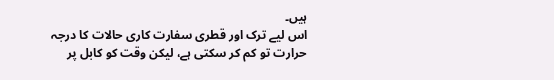ہیں۔
اس لیے ترک اور قطری سفارت کاری حالات کا درجہ حرارت تو کم کر سکتی ہے، لیکن وقت کو کابل پر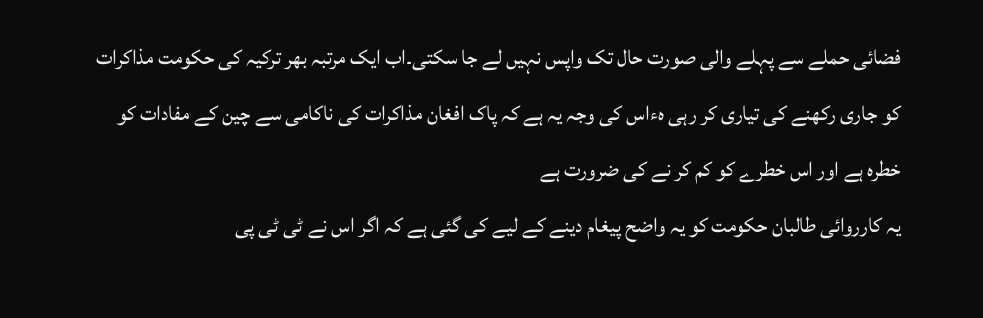فضائی حملے سے پہلے والی صورت حال تک واپس نہیں لے جا سکتی۔اب ایک مرتبہ بھر ترکیہ کی حکومت مذاکرات کو جاری رکھنے کی تیاری کر رہی ہءاس کی وجہ یہ ہے کہ پاک افغان مذاکرات کی ناکامی سے چین کے مفادات کو خطرہ ہے اور اس خطرے کو کم کر نے کی ضرورت ہے
یہ کارروائی طالبان حکومت کو یہ واضح پیغام دینے کے لیے کی گئی ہے کہ اگر اس نے ٹی ٹی پی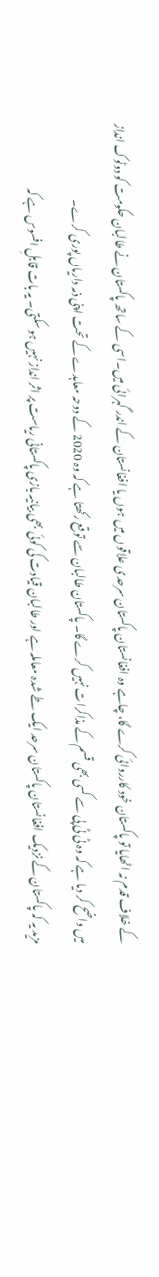کے خلاف قدم نہ اٹھایا تو پاکستان خود کارروائی کرے گا، چاہے وہ افغانستان پاکستان سرحدی علاقوں میں ہوں یا افغانستان کے اندر گہرائی میں۔اسی کے ساتھ پاکستان نے طالبان حکومت کو دوٹوک انداز میں واضح کر دیا ہے کہ وہ ٹی ٹی پی سے کسی بھی قسم کے مذاکرات نہیں کرے گا۔ پاکستان طالبان سے توقع رکھتا ہے کہ وہ 2020 کے دوحہ معاہدے کے تحت اپنی ذمہ داریاں پوری کرے۔
مزید یہ کہ پاکستان کے نزدیک افغانستان پاکستان سرحد ایک طے شدہ معاملہ ہے اور طالبان قیادت کی کوئی بھی بیانیہ بازی پاکستانی ریاست پر اثر انداز نہیں ہو سکتی۔ یہ بات قابلِ افسوس ہے کہ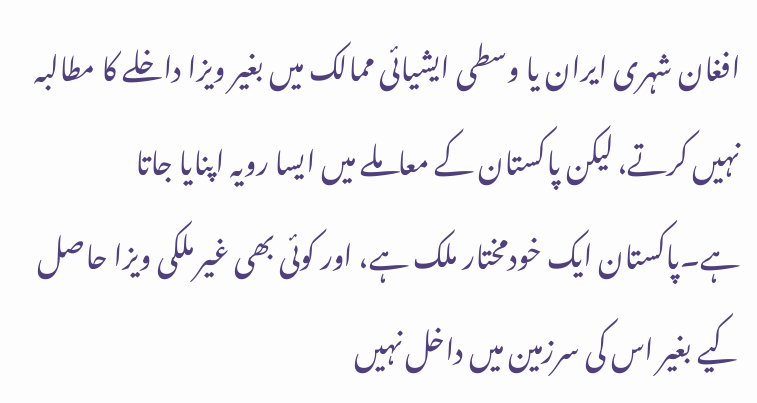افغان شہری ایران یا وسطی ایشیائی ممالک میں بغیر ویزا داخلے کا مطالبہ نہیں کرتے، لیکن پاکستان کے معاملے میں ایسا رویہ اپنایا جاتا ہے۔پاکستان ایک خودمختار ملک ہے، اور کوئی بھی غیر ملکی ویزا حاصل کیے بغیر اس کی سرزمین میں داخل نہیں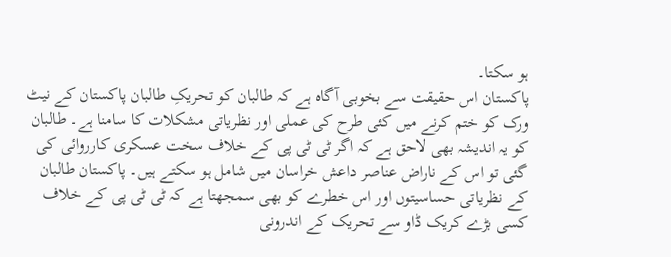ہو سکتا۔
پاکستان اس حقیقت سے بخوبی آگاہ ہے کہ طالبان کو تحریکِ طالبان پاکستان کے نیٹ ورک کو ختم کرنے میں کئی طرح کی عملی اور نظریاتی مشکلات کا سامنا ہے۔ طالبان کو یہ اندیشہ بھی لاحق ہے کہ اگر ٹی ٹی پی کے خلاف سخت عسکری کارروائی کی گئی تو اس کے ناراض عناصر داعش خراسان میں شامل ہو سکتے ہیں۔ پاکستان طالبان کے نظریاتی حساسیتوں اور اس خطرے کو بھی سمجھتا ہے کہ ٹی ٹی پی کے خلاف کسی بڑے کریک ڈاو سے تحریک کے اندرونی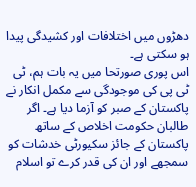دھڑوں میں اختلافات اور کشیدگی پیدا ہو سکتی ہے۔
اس پوری صورتحا میں یہ بات ہم، ٹی ٹی پی کی موجودگی سے مکمل انکار نے پاکستان کے صبر کو آزما دیا ہے۔ اگر طالبان حکومت اخلاص کے ساتھ پاکستان کے جائز سکیورٹی خدشات کو سمجھے اور ان کی قدر کرے تو اسلام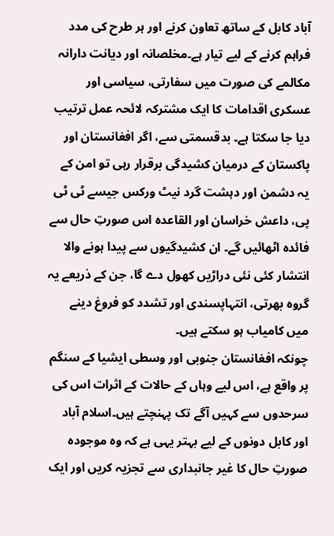آباد کابل کے ساتھ تعاون کرنے اور ہر طرح کی مدد فراہم کرنے کے لیے تیار ہے۔مخلصانہ اور دیانت دارانہ مکالمے کی صورت میں سفارتی، سیاسی اور عسکری اقدامات کا ایک مشترکہ لائحہ عمل ترتیب دیا جا سکتا ہے۔ بدقسمتی سے، اگر افغانستان اور پاکستان کے درمیان کشیدگی برقرار رہی تو امن کے یہ دشمن اور دہشت گرد نیٹ ورکس جیسے ٹی ٹی پی، داعش خراسان اور القاعدہ اس صورتِ حال سے فائدہ اٹھائیں گے۔ ان کشیدگیوں سے پیدا ہونے والا انتشار کئی نئی دراڑیں کھول دے گا، جن کے ذریعے یہ گروہ بھرتی، انتہاپسندی اور تشدد کو فروغ دینے میں کامیاب ہو سکتے ہیں۔
چونکہ افغانستان جنوبی اور وسطی ایشیا کے سنگم پر واقع ہے، اس لیے وہاں کے حالات کے اثرات اس کی سرحدوں سے کہیں آگے تک پہنچتے ہیں۔اسلام آباد اور کابل دونوں کے لیے بہتر یہی ہے کہ وہ موجودہ صورتِ حال کا غیر جانبداری سے تجزیہ کریں اور ایک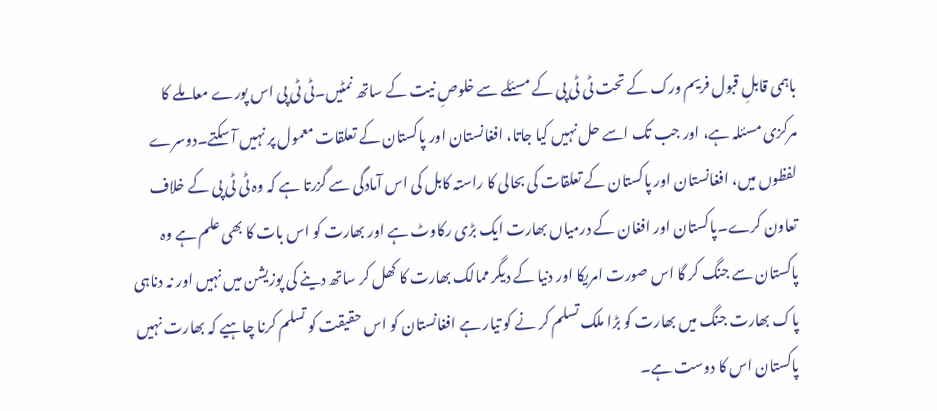باہمی قابلِ قبول فریم ورک کے تحت ٹی ٹی پی کے مسئلے سے خلوصِ نیت کے ساتھ نمٹیں۔ٹی ٹی پی اس پورے معاملے کا مرکزی مسئلہ ہے، اور جب تک اسے حل نہیں کیا جاتا، افغانستان اور پاکستان کے تعلقات معمول پر نہیں آ سکتے۔دوسرے لفظوں میں، افغانستان اور پاکستان کے تعلقات کی بحالی کا راستہ کابل کی اس آمادگی سے گزرتا ہے کہ وہ ٹی ٹی پی کے خلاف تعاون کرے۔پاکستان اور افغان کے درمیاں بھارت ایک بڑی رکاوٹ ہے اور بھارت کو اس بات کا بھی علم ہے وہ پاکستان سے جنگ کر گا اس صورت امریکا اور دنیا کے دیگر ممالک بھارت کا کھل کر ساتھ دینے کی پوزیشن میں نہیں اور نہ دناہی پاک بھارت جنگ میں بھارت کو بڑا ملک تسلم کر نے کو تیار ہے افغانستان کو اس حقیقت کو تسلم کرنا چاہیے کہ بھارت نہیں پاکستان اس کا دوست ہے۔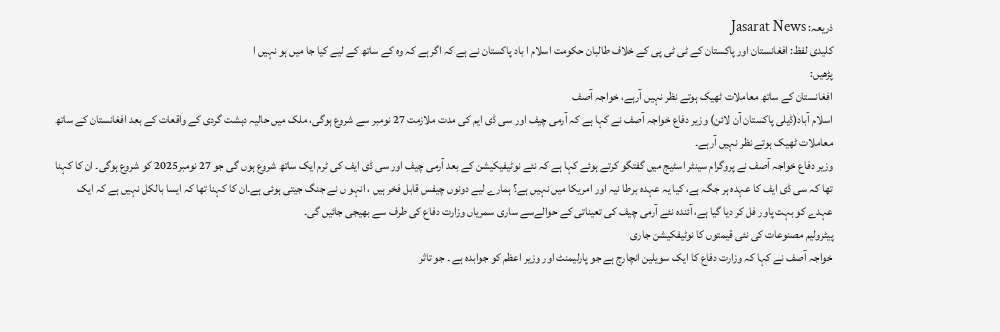ذریعہ: Jasarat News
کلیدی لفظ: افغانستان اور پاکستان کے ٹی ٹی پی کے خلاف طالبان حکومت اسلام ا باد پاکستان نے ہے کہ اگر ہے کہ وہ کے ساتھ کے لیے کیا جا میں ہو نہیں ا
پڑھیں:
افغانستان کے ساتھ معاملات ٹھیک ہوتے نظر نہیں آرہے، خواجہ آصف
اسلام آباد(ڈیلی پاکستان آن لائن) وزیر دفاع خواجہ آصف نے کہا ہے کہ آرمی چیف اور سی ڈی ایم کی مدت ملازمت 27 نومبر سے شروع ہوگی، ملک میں حالیہ دہشت گردی کے واقعات کے بعد افغانستان کے ساتھ معاملات ٹھیک ہوتے نظر نہیں آرہے۔
وزیر دفاع خواجہ آصف نے پروگرام سینٹر اسٹیج میں گفتگو کرتے ہوئے کہا ہے کہ نئے نوٹیفیکیشن کے بعد آرمی چیف اور سی ڈی ایف کی ٹرم ایک ساتھ شروع ہوں گی جو 27 نومبر2025 کو شروع ہوگی۔ ان کا کہنا تھا کہ سی ڈی ایف کا عہدہ ہر جگہ ہے، کیا یہ عہدہ برطا نیہ اور امریکا میں نہیں ہے؟ ہمارے لیے دونوں چیفس قابل فخر ہیں ، انہو ں نے جنگ جیتی ہوئی ہے۔ان کا کہنا تھا کہ ایسا بالکل نہیں ہے کہ ایک عہدے کو بہت پاور فل کر دیا گیا ہے، آئندہ نئے آرمی چیف کی تعیناتی کے حوالےسے ساری سمریاں وزارت دفاع کی طرف سے بھیجی جائیں گی۔
پیٹرولیم مصنوعات کی نئی قیمتوں کا نوٹیفکیشن جاری
خواجہ آصف نے کہا کہ وزارت دفاع کا ایک سویلین انچارج ہے جو پارلیمنٹ اور وزیر اعظم کو جوابدہ ہے ۔ جو تاثر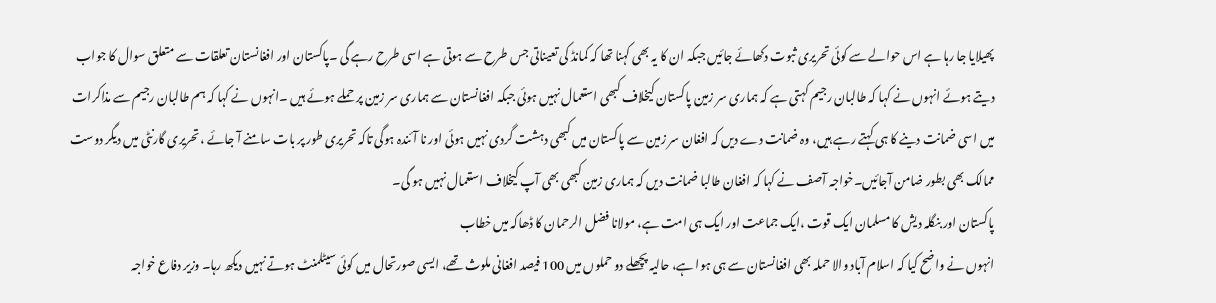پھیلایا جا رہا ہے اس حوالے سے کوئی تحریری ثبوت دکھائے جائیں جبکہ ان کا یہ بھی کہنا تھا کہ کمانڈ کی تعیناتی جس طرح سے ہوتی ہے اسی طرح رہے گی ۔پاکستان اور افغانستان تعلقات سے متعلق سوال کا جواب دیتے ہوئے انہوں نے کہا کہ طالبان رجیم کہتی ہے کہ ہماری سر زمین پاکستان کیخلاف کبھی استعمال نہیں ہوئی جبکہ افغانستان سے ہماری سر زمین پر حملے ہوئے ہیں ۔انہوں نے کہا کہ ہم طالبان رجیم سے مذاکرات میں اسی ضمانت دینے کا ہی کہتے رہے ہیں، وہ ضمانت دے دیں کہ افغان سر زمین سے پاکستان میں کبھی دہشت گردی نہیں ہوئی اور نا آئندہ ہوگی تاکہ تحریری طور پر بات سامنے آ جائے ، تحریری گارنٹی میں دیگر دوست ممالک بھی بطور ضامن آجائیں۔خواجہ آصف نے کہا کہ افغان طالبا ضمانت دیں کہ ہماری زمین کبھی بھی آپ کیخلاف استعمال نہیں ہو گی۔
پاکستان اور بنگلہ دیش کا مسلمان ایک قوت ،ایک جماعت اور ایک ہی امت ہے، مولانا فضل الرحمان کا ڈھاکہ میں خطاب
انہوں نے واضح کیا کہ اسلام آباد والا حملہ بھی افغانستان سے ہی ہوا ہے، حالیہ پچھلے دو حملوں میں 100 فیصد افغانی ملوث تھے، ایسی صورتحال میں کوئی سیٹلمنٹ ہوتے نہیں دیکھ رہا۔ وزیر دفاع خواجہ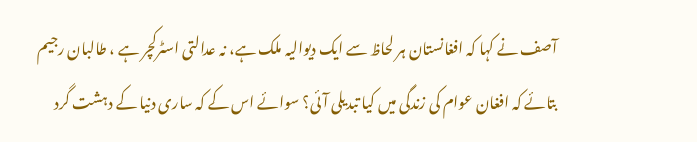آصف نے کہا کہ افغانستان ہر لحاظ سے ایک دیوالیہ ملک ہے، نہ عدالتی اسٹرکچر ہے ، طالبان رجیم بتائے کہ افغان عوام کی زندگی میں کیا تبدیلی آئی؟ سوائے اس کے کہ ساری دنیا کے دہشت گرد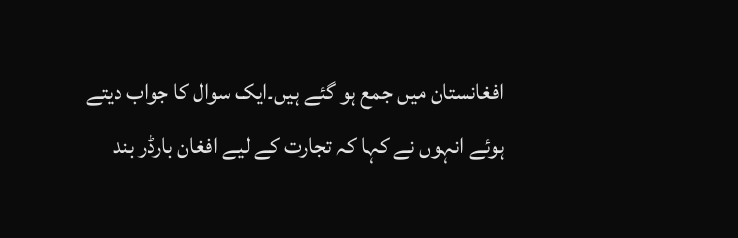افغانستان میں جمع ہو گئے ہیں۔ایک سوال کا جواب دیتے ہوئے انہوں نے کہا کہ تجارت کے لیے افغان بارڈر بند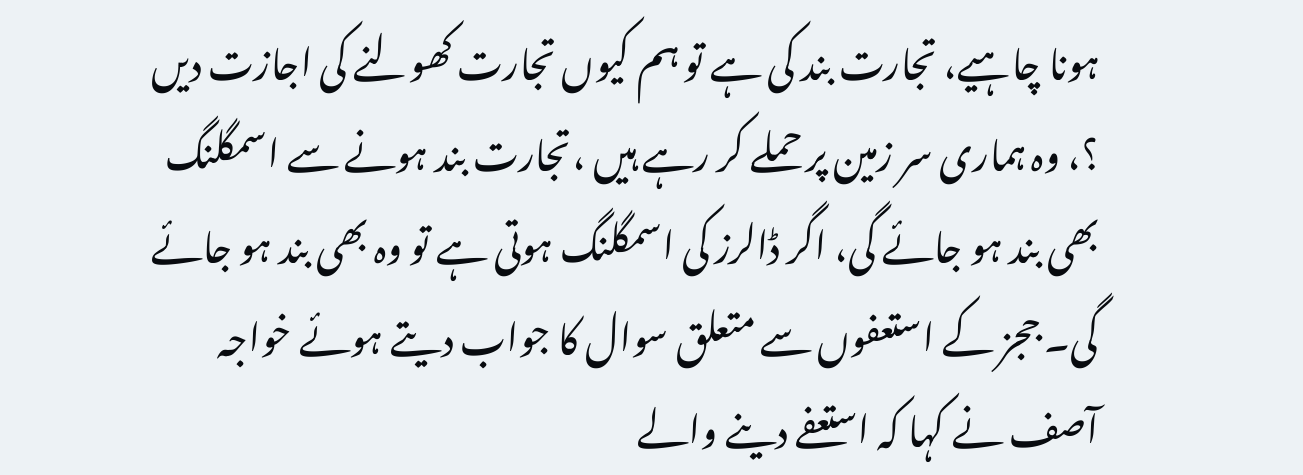ہونا چاہیے، تجارت بند کی ہے تو ہم کیوں تجارت کھولنے کی اجازت دیں ؟، وہ ہماری سر زمین پر حملے کر رہے ہیں ،تجارت بند ہونے سے اسمگلنگ بھی بند ہو جائے گی، اگر ڈالرز کی اسمگلنگ ہوتی ہے تو وہ بھی بند ہو جائے گی۔ ججز کے استعفوں سے متعلق سوال کا جواب دیتے ہوئے خواجہ آصف نے کہا کہ استعفے دینے والے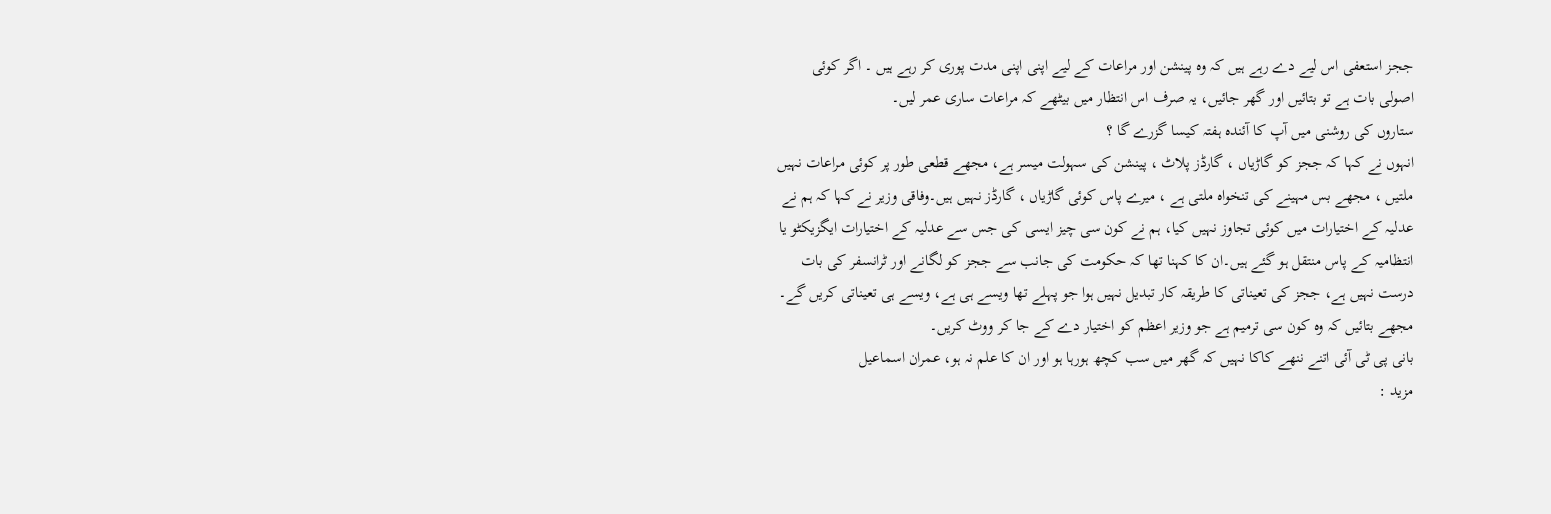ججز استعفی اس لیے دے رہے ہیں کہ وہ پینشن اور مراعات کے لیے اپنی اپنی مدت پوری کر رہے ہیں ۔ اگر کوئی اصولی بات ہے تو بتائیں اور گھر جائیں، یہ صرف اس انتظار میں بیٹھے کہ مراعات ساری عمر لیں۔
ستاروں کی روشنی میں آپ کا آئندہ ہفتہ کیسا گزرے گا ؟
انہوں نے کہا کہ ججز کو گاڑیاں ، گارڈز پلاٹ ، پینشن کی سہولت میسر ہے، مجھے قطعی طور پر کوئی مراعات نہیں ملتیں ، مجھے بس مہینے کی تنخواہ ملتی ہے ، میرے پاس کوئی گاڑیاں ، گارڈز نہیں ہیں۔وفاقی وزیر نے کہا کہ ہم نے عدلیہ کے اختیارات میں کوئی تجاوز نہیں کیا، ہم نے کون سی چیز ایسی کی جس سے عدلیہ کے اختیارات ایگزیکٹو یا انتظامیہ کے پاس منتقل ہو گئے ہیں۔ان کا کہنا تھا کہ حکومت کی جانب سے ججز کو لگانے اور ٹرانسفر کی بات درست نہیں ہے، ججز کی تعیناتی کا طریقہ کار تبدیل نہیں ہوا جو پہلے تھا ویسے ہی ہے، ویسے ہی تعیناتی کریں گے۔ مجھے بتائیں کہ وہ کون سی ترمیم ہے جو وزیر اعظم کو اختیار دے کے جا کر ووٹ کریں۔
بانی پی ٹی آئی اتنے ننھے کاکا نہیں کہ گھر میں سب کچھ ہورہا ہو اور ان کا علم نہ ہو، عمران اسماعیل
مزید :